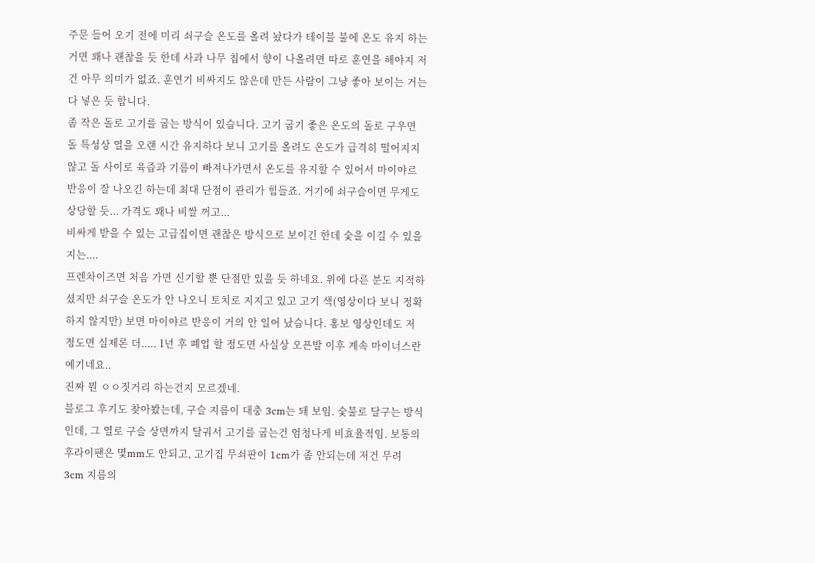주문 들어 오기 전에 미리 쇠구슬 온도를 올려 놨다가 테이블 불에 온도 유지 하는 거면 꽤나 괜찮을 듯 한데 사과 나무 칩에서 향이 나올려면 따로 훈연을 해야지 저건 아무 의미가 없죠. 훈연기 비싸지도 않은데 만든 사람이 그냥 좋아 보이는 거는 다 넣은 듯 합니다.
좀 작은 돌로 고기를 굽는 방식이 있습니다. 고기 굽기 좋은 온도의 돌로 구우면 돌 특성상 열을 오랜 시간 유지하다 보니 고기를 올려도 온도가 급격히 떨어지지 않고 돌 사이로 육즙과 기름이 빠져나가면서 온도를 유지할 수 있어서 마이야르 반응이 잘 나오긴 하는데 최대 단점이 관리가 힘들죠. 거기에 쇠구슬이면 무게도 상당할 듯... 가격도 꽤나 비쌀 꺼고...
비싸게 받을 수 있는 고급집이면 괜찮은 방식으로 보이긴 한데 숯을 이길 수 있을지는....
프렌차이즈면 처음 가면 신기할 뿐 단점만 있을 듯 하네요. 위에 다른 분도 지적하셨지만 쇠구슬 온도가 안 나오니 토치로 지지고 있고 고기 색(영상이다 보니 정확하지 않지만) 보면 마이야르 반응이 거의 안 일어 났습니다. 홍보 영상인데도 저 정도면 실제론 더..... 1년 후 폐업 할 정도면 사실상 오픈발 이후 계속 마이너스란 예기네요..
진짜 뭔 ㅇㅇ짓거리 하는건지 모르겠네.
블로그 후기도 찾아봤는데, 구슬 지름이 대충 3cm는 돼 보임. 숯불로 달구는 방식인데, 그 열로 구슬 상면까지 달궈서 고기를 굽는건 엄청나게 비효율적임. 보통의 후라이팬은 몇mm도 안되고, 고기집 무쇠판이 1cm가 좀 안되는데 저건 무려 3cm 지름의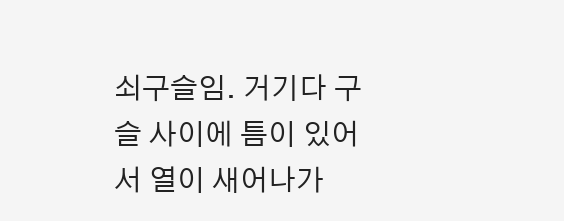쇠구슬임. 거기다 구슬 사이에 틈이 있어서 열이 새어나가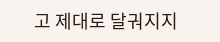고 제대로 달궈지지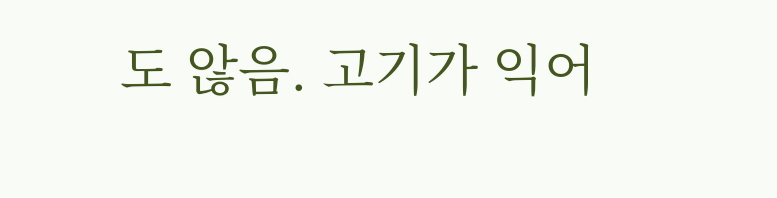도 않음. 고기가 익어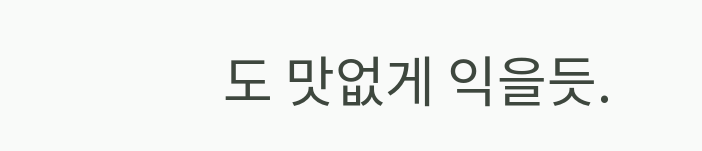도 맛없게 익을듯.